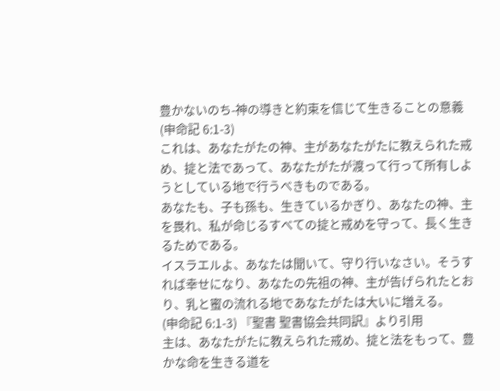豊かないのち-神の導きと約束を信じて生きることの意義
(申命記 6:1-3)
これは、あなたがたの神、主があなたがたに教えられた戒め、掟と法であって、あなたがたが渡って行って所有しようとしている地で行うべきものである。
あなたも、子も孫も、生きているかぎり、あなたの神、主を畏れ、私が命じるすべての掟と戒めを守って、長く生きるためである。
イスラエルよ、あなたは聞いて、守り行いなさい。そうすれば幸せになり、あなたの先祖の神、主が告げられたとおり、乳と蜜の流れる地であなたがたは大いに増える。
(申命記 6:1-3) 『聖書 聖書協会共同訳』より引用
主は、あなたがたに教えられた戒め、掟と法をもって、豊かな命を生きる道を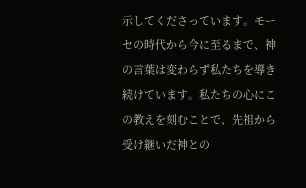示してくださっています。モーセの時代から今に至るまで、神の言葉は変わらず私たちを導き続けています。私たちの心にこの教えを刻むことで、先祖から受け継いだ神との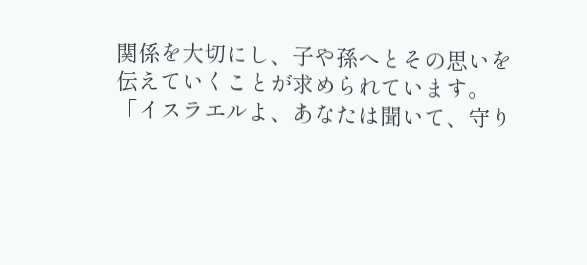関係を大切にし、子や孫へとその思いを伝えていくことが求められています。
「イスラエルよ、あなたは聞いて、守り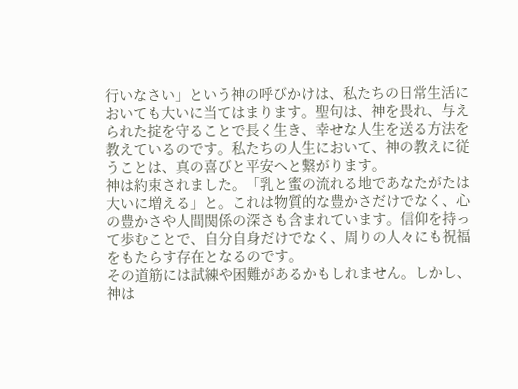行いなさい」という神の呼びかけは、私たちの日常生活においても大いに当てはまります。聖句は、神を畏れ、与えられた掟を守ることで長く生き、幸せな人生を送る方法を教えているのです。私たちの人生において、神の教えに従うことは、真の喜びと平安へと繋がります。
神は約束されました。「乳と蜜の流れる地であなたがたは大いに増える」と。これは物質的な豊かさだけでなく、心の豊かさや人間関係の深さも含まれています。信仰を持って歩むことで、自分自身だけでなく、周りの人々にも祝福をもたらす存在となるのです。
その道筋には試練や困難があるかもしれません。しかし、神は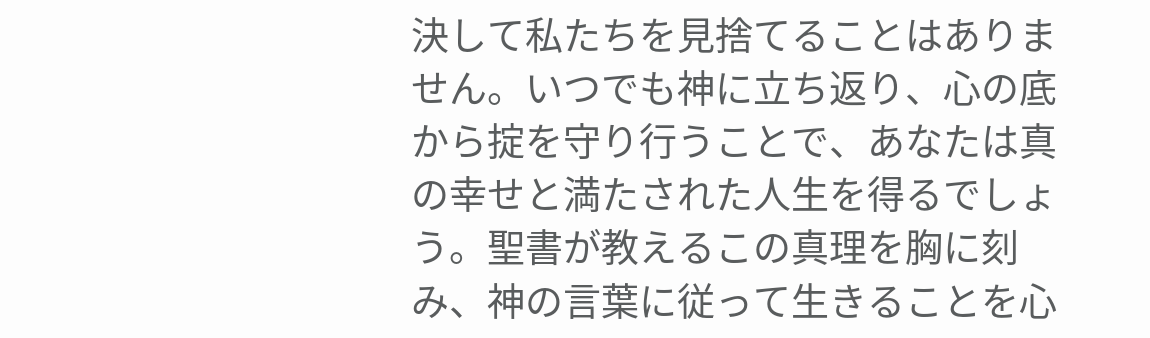決して私たちを見捨てることはありません。いつでも神に立ち返り、心の底から掟を守り行うことで、あなたは真の幸せと満たされた人生を得るでしょう。聖書が教えるこの真理を胸に刻み、神の言葉に従って生きることを心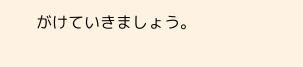がけていきましょう。